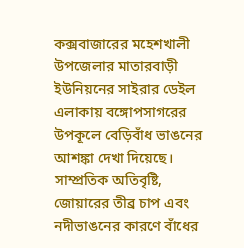কক্সবাজারের মহেশখালী উপজেলার মাতারবাড়ী ইউনিয়নের সাইরার ডেইল এলাকায় বঙ্গোপসাগরের উপকূলে বেড়িবাঁধ ভাঙনের আশঙ্কা দেখা দিয়েছে। সাম্প্রতিক অতিবৃষ্টি, জোয়ারের তীব্র চাপ এবং নদীভাঙনের কারণে বাঁধের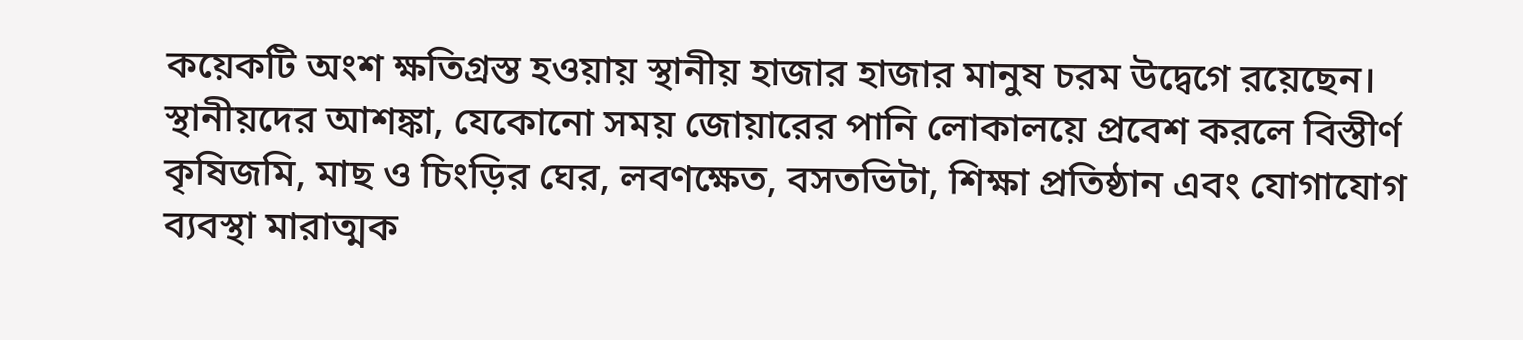কয়েকটি অংশ ক্ষতিগ্রস্ত হওয়ায় স্থানীয় হাজার হাজার মানুষ চরম উদ্বেগে রয়েছেন।
স্থানীয়দের আশঙ্কা, যেকোনো সময় জোয়ারের পানি লোকালয়ে প্রবেশ করলে বিস্তীর্ণ কৃষিজমি, মাছ ও চিংড়ির ঘের, লবণক্ষেত, বসতভিটা, শিক্ষা প্রতিষ্ঠান এবং যোগাযোগ ব্যবস্থা মারাত্মক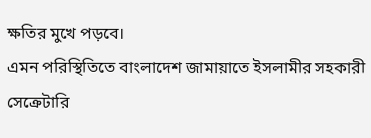ক্ষতির মুখে পড়বে।
এমন পরিস্থিতিতে বাংলাদেশ জামায়াতে ইসলামীর সহকারী সেক্রেটারি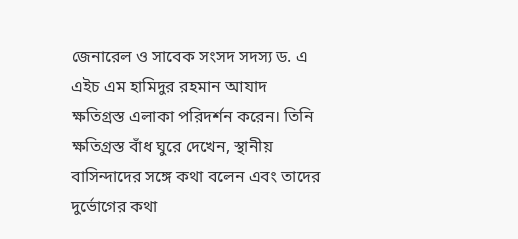জেনারেল ও সাবেক সংসদ সদস্য ড. এ এইচ এম হামিদুর রহমান আযাদ ক্ষতিগ্রস্ত এলাকা পরিদর্শন করেন। তিনি ক্ষতিগ্রস্ত বাঁধ ঘুরে দেখেন, স্থানীয় বাসিন্দাদের সঙ্গে কথা বলেন এবং তাদের দুর্ভোগের কথা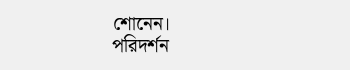শোনেন।
পরিদর্শন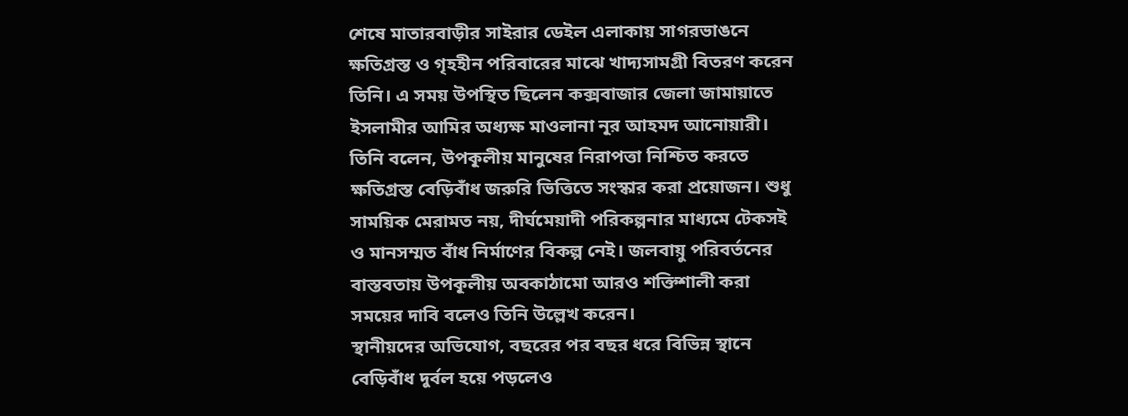শেষে মাতারবাড়ীর সাইরার ডেইল এলাকায় সাগরভাঙনে ক্ষতিগ্রস্ত ও গৃহহীন পরিবারের মাঝে খাদ্যসামগ্রী বিতরণ করেন তিনি। এ সময় উপস্থিত ছিলেন কক্সবাজার জেলা জামায়াতে ইসলামীর আমির অধ্যক্ষ মাওলানা নূর আহমদ আনোয়ারী। তিনি বলেন, উপকূলীয় মানুষের নিরাপত্তা নিশ্চিত করতে ক্ষতিগ্রস্ত বেড়িবাঁধ জরুরি ভিত্তিতে সংস্কার করা প্রয়োজন। শুধু সাময়িক মেরামত নয়, দীর্ঘমেয়াদী পরিকল্পনার মাধ্যমে টেকসই ও মানসম্মত বাঁধ নির্মাণের বিকল্প নেই। জলবায়ু পরিবর্তনের বাস্তবতায় উপকূলীয় অবকাঠামো আরও শক্তিশালী করা সময়ের দাবি বলেও তিনি উল্লেখ করেন।
স্থানীয়দের অভিযোগ, বছরের পর বছর ধরে বিভিন্ন স্থানে বেড়িবাঁধ দুর্বল হয়ে পড়লেও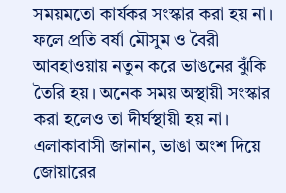সময়মতো কার্যকর সংস্কার করা হয় না। ফলে প্রতি বর্ষা মৌসুম ও বৈরী আবহাওয়ায় নতুন করে ভাঙনের ঝুঁকি তৈরি হয়। অনেক সময় অস্থায়ী সংস্কার করা হলেও তা দীর্ঘস্থায়ী হয় না। এলাকাবাসী জানান, ভাঙা অংশ দিয়ে জোয়ারের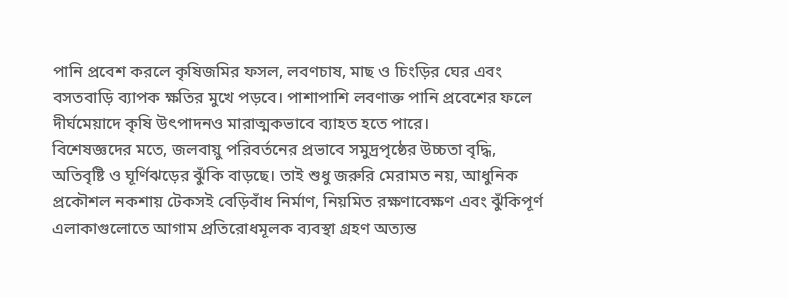পানি প্রবেশ করলে কৃষিজমির ফসল, লবণচাষ, মাছ ও চিংড়ির ঘের এবং বসতবাড়ি ব্যাপক ক্ষতির মুখে পড়বে। পাশাপাশি লবণাক্ত পানি প্রবেশের ফলে দীর্ঘমেয়াদে কৃষি উৎপাদনও মারাত্মকভাবে ব্যাহত হতে পারে।
বিশেষজ্ঞদের মতে, জলবায়ু পরিবর্তনের প্রভাবে সমুদ্রপৃষ্ঠের উচ্চতা বৃদ্ধি, অতিবৃষ্টি ও ঘূর্ণিঝড়ের ঝুঁকি বাড়ছে। তাই শুধু জরুরি মেরামত নয়, আধুনিক প্রকৌশল নকশায় টেকসই বেড়িবাঁধ নির্মাণ, নিয়মিত রক্ষণাবেক্ষণ এবং ঝুঁকিপূর্ণ এলাকাগুলোতে আগাম প্রতিরোধমূলক ব্যবস্থা গ্রহণ অত্যন্ত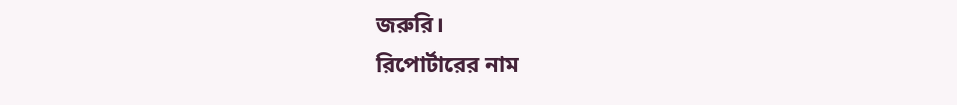জরুরি।
রিপোর্টারের নাম